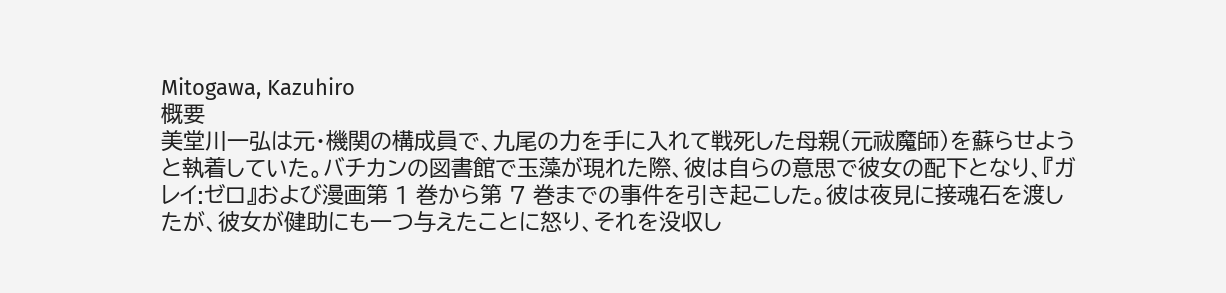Mitogawa, Kazuhiro
概要
美堂川一弘は元・機関の構成員で、九尾の力を手に入れて戦死した母親(元祓魔師)を蘇らせようと執着していた。バチカンの図書館で玉藻が現れた際、彼は自らの意思で彼女の配下となり、『ガレイ:ゼロ』および漫画第 1 巻から第 7 巻までの事件を引き起こした。彼は夜見に接魂石を渡したが、彼女が健助にも一つ与えたことに怒り、それを没収し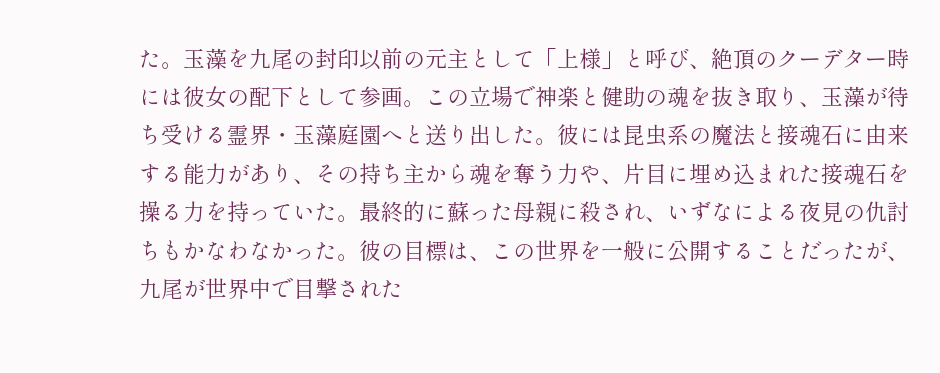た。玉藻を九尾の封印以前の元主として「上様」と呼び、絶頂のクーデター時には彼女の配下として参画。この立場で神楽と健助の魂を抜き取り、玉藻が待ち受ける霊界・玉藻庭園へと送り出した。彼には昆虫系の魔法と接魂石に由来する能力があり、その持ち主から魂を奪う力や、片目に埋め込まれた接魂石を操る力を持っていた。最終的に蘇った母親に殺され、いずなによる夜見の仇討ちもかなわなかった。彼の目標は、この世界を一般に公開することだったが、九尾が世界中で目撃された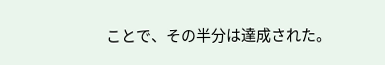ことで、その半分は達成された。